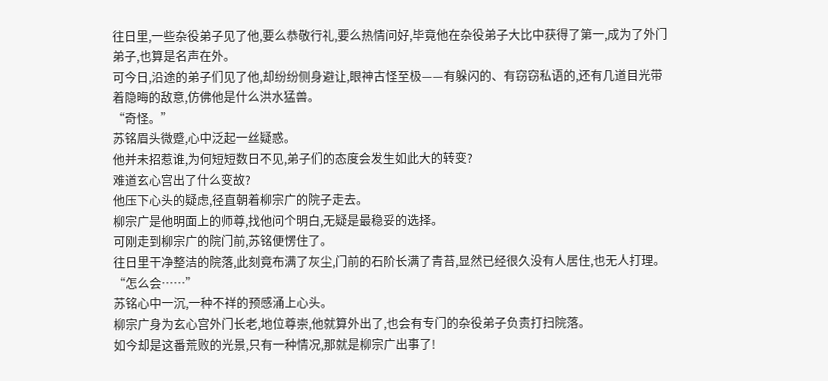往日里,一些杂役弟子见了他,要么恭敬行礼,要么热情问好,毕竟他在杂役弟子大比中获得了第一,成为了外门弟子,也算是名声在外。
可今日,沿途的弟子们见了他,却纷纷侧身避让,眼神古怪至极——有躲闪的、有窃窃私语的,还有几道目光带着隐晦的敌意,仿佛他是什么洪水猛兽。
“奇怪。”
苏铭眉头微蹙,心中泛起一丝疑惑。
他并未招惹谁,为何短短数日不见,弟子们的态度会发生如此大的转变?
难道玄心宫出了什么变故?
他压下心头的疑虑,径直朝着柳宗广的院子走去。
柳宗广是他明面上的师尊,找他问个明白,无疑是最稳妥的选择。
可刚走到柳宗广的院门前,苏铭便愣住了。
往日里干净整洁的院落,此刻竟布满了灰尘,门前的石阶长满了青苔,显然已经很久没有人居住,也无人打理。
“怎么会……”
苏铭心中一沉,一种不祥的预感涌上心头。
柳宗广身为玄心宫外门长老,地位尊崇,他就算外出了,也会有专门的杂役弟子负责打扫院落。
如今却是这番荒败的光景,只有一种情况,那就是柳宗广出事了!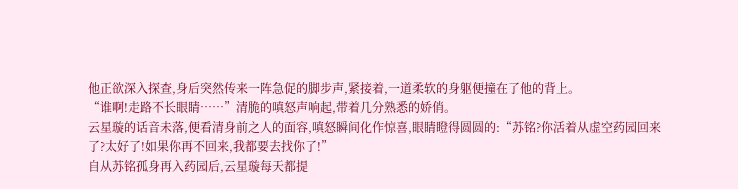他正欲深入探查,身后突然传来一阵急促的脚步声,紧接着,一道柔软的身躯便撞在了他的背上。
“谁啊!走路不长眼睛……”清脆的嗔怒声响起,带着几分熟悉的娇俏。
云星璇的话音未落,便看清身前之人的面容,嗔怒瞬间化作惊喜,眼睛瞪得圆圆的:“苏铭?你活着从虚空药园回来了?太好了!如果你再不回来,我都要去找你了!”
自从苏铭孤身再入药园后,云星璇每天都提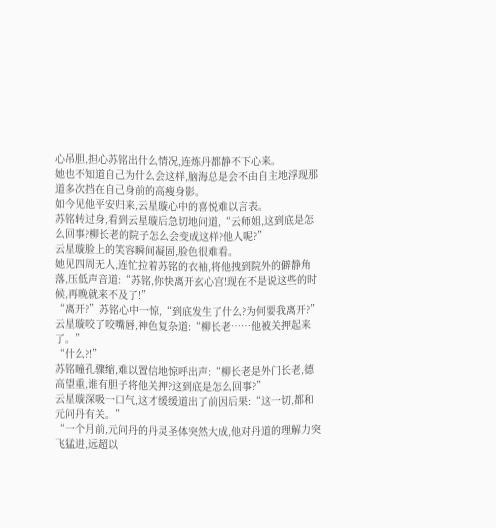心吊胆,担心苏铭出什么情况,连炼丹都静不下心来。
她也不知道自己为什么会这样,脑海总是会不由自主地浮现那道多次挡在自己身前的高瘦身影。
如今见他平安归来,云星璇心中的喜悦难以言表。
苏铭转过身,看到云星璇后急切地问道,“云师姐,这到底是怎么回事?柳长老的院子怎么会变成这样?他人呢?”
云星璇脸上的笑容瞬间凝固,脸色很难看。
她见四周无人,连忙拉着苏铭的衣袖,将他拽到院外的僻静角落,压低声音道:“苏铭,你快离开玄心宫!现在不是说这些的时候,再晚就来不及了!”
“离开?”苏铭心中一惊,“到底发生了什么?为何要我离开?”
云星璇咬了咬嘴唇,神色复杂道:“柳长老……他被关押起来了。”
“什么?!”
苏铭瞳孔骤缩,难以置信地惊呼出声:“柳长老是外门长老,德高望重,谁有胆子将他关押?这到底是怎么回事?”
云星璇深吸一口气,这才缓缓道出了前因后果:“这一切,都和元问丹有关。”
“一个月前,元问丹的丹灵圣体突然大成,他对丹道的理解力突飞猛进,远超以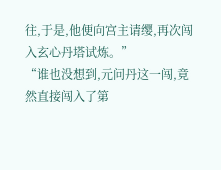往,于是,他便向宫主请缨,再次闯入玄心丹塔试炼。”
“谁也没想到,元问丹这一闯,竟然直接闯入了第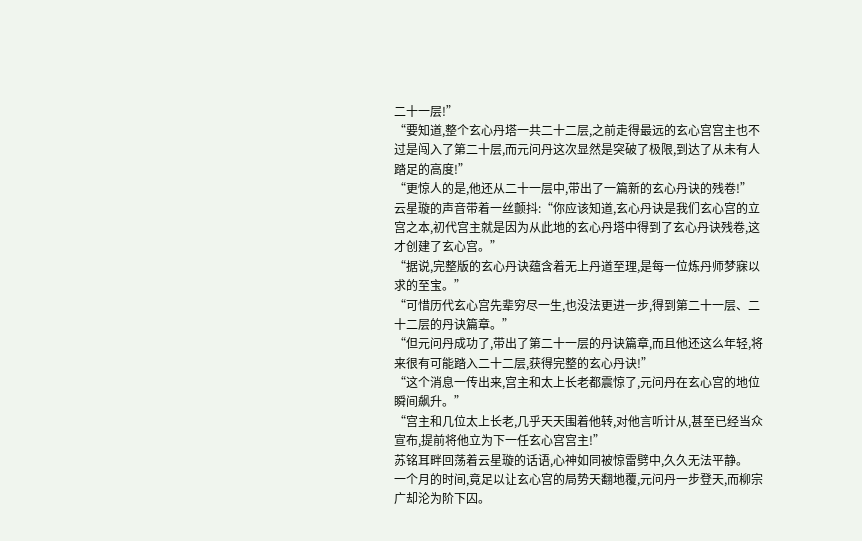二十一层!”
“要知道,整个玄心丹塔一共二十二层,之前走得最远的玄心宫宫主也不过是闯入了第二十层,而元问丹这次显然是突破了极限,到达了从未有人踏足的高度!”
“更惊人的是,他还从二十一层中,带出了一篇新的玄心丹诀的残卷!”
云星璇的声音带着一丝颤抖:“你应该知道,玄心丹诀是我们玄心宫的立宫之本,初代宫主就是因为从此地的玄心丹塔中得到了玄心丹诀残卷,这才创建了玄心宫。”
“据说,完整版的玄心丹诀蕴含着无上丹道至理,是每一位炼丹师梦寐以求的至宝。”
“可惜历代玄心宫先辈穷尽一生,也没法更进一步,得到第二十一层、二十二层的丹诀篇章。”
“但元问丹成功了,带出了第二十一层的丹诀篇章,而且他还这么年轻,将来很有可能踏入二十二层,获得完整的玄心丹诀!”
“这个消息一传出来,宫主和太上长老都震惊了,元问丹在玄心宫的地位瞬间飙升。”
“宫主和几位太上长老,几乎天天围着他转,对他言听计从,甚至已经当众宣布,提前将他立为下一任玄心宫宫主!”
苏铭耳畔回荡着云星璇的话语,心神如同被惊雷劈中,久久无法平静。
一个月的时间,竟足以让玄心宫的局势天翻地覆,元问丹一步登天,而柳宗广却沦为阶下囚。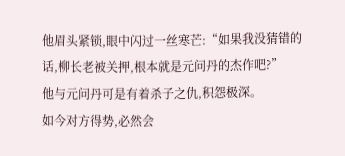他眉头紧锁,眼中闪过一丝寒芒:“如果我没猜错的话,柳长老被关押,根本就是元问丹的杰作吧?”
他与元问丹可是有着杀子之仇,积怨极深。
如今对方得势,必然会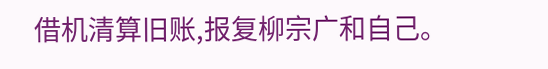借机清算旧账,报复柳宗广和自己。